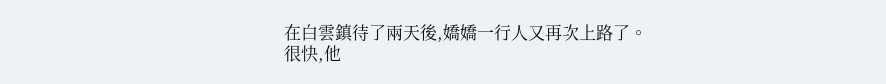在白雲鎮待了兩天後,嬌嬌一行人又再次上路了。
很快,他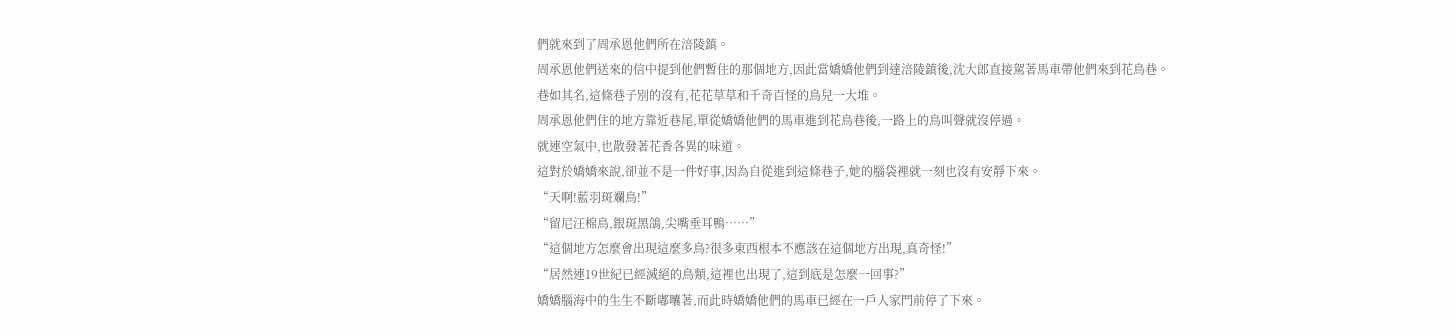們就來到了周承恩他們所在涪陵鎮。
周承恩他們送來的信中提到他們暫住的那個地方,因此當嬌嬌他們到達涪陵鎮後,沈大郎直接駕著馬車帶他們來到花鳥巷。
巷如其名,這條巷子別的沒有,花花草草和千奇百怪的鳥兒一大堆。
周承恩他們住的地方靠近巷尾,單從嬌嬌他們的馬車進到花鳥巷後,一路上的鳥叫聲就沒停過。
就連空氣中,也散發著花香各異的味道。
這對於嬌嬌來說,卻並不是一件好事,因為自從進到這條巷子,她的腦袋裡就一刻也沒有安靜下來。
“天啊!藍羽斑斕鳥!”
“留尼汪棉鳥,銀斑黑鴿,尖嘴垂耳鴨……”
“這個地方怎麼會出現這麼多鳥?很多東西根本不應該在這個地方出現,真奇怪!”
“居然連19世紀已經滅絕的鳥類,這裡也出現了,這到底是怎麼一回事?”
嬌嬌腦海中的生生不斷嘟囔著,而此時嬌嬌他們的馬車已經在一戶人家門前停了下來。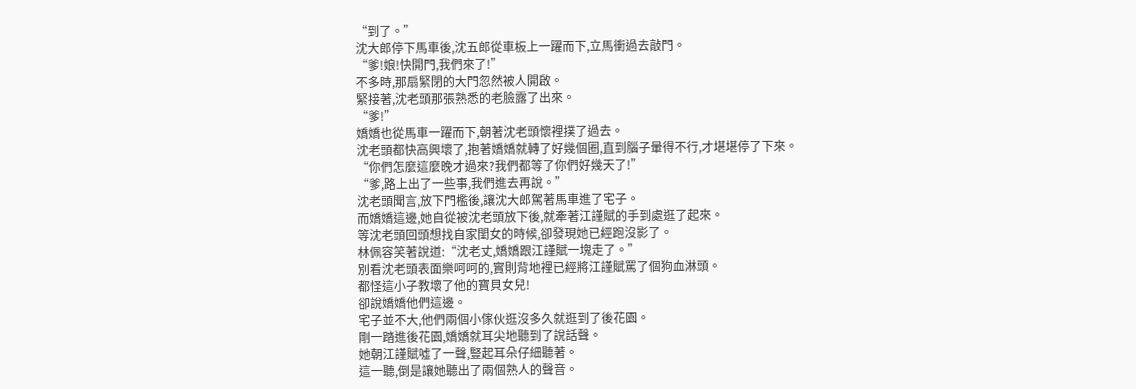“到了。”
沈大郎停下馬車後,沈五郎從車板上一躍而下,立馬衝過去敲門。
“爹!娘!快開門,我們來了!”
不多時,那扇緊閉的大門忽然被人開啟。
緊接著,沈老頭那張熟悉的老臉露了出來。
“爹!”
嬌嬌也從馬車一躍而下,朝著沈老頭懷裡撲了過去。
沈老頭都快高興壞了,抱著嬌嬌就轉了好幾個圈,直到腦子暈得不行,才堪堪停了下來。
“你們怎麼這麼晚才過來?我們都等了你們好幾天了!”
“爹,路上出了一些事,我們進去再說。”
沈老頭聞言,放下門檻後,讓沈大郎駕著馬車進了宅子。
而嬌嬌這邊,她自從被沈老頭放下後,就牽著江謹賦的手到處逛了起來。
等沈老頭回頭想找自家閨女的時候,卻發現她已經跑沒影了。
林佩容笑著說道:“沈老丈,嬌嬌跟江謹賦一塊走了。”
別看沈老頭表面樂呵呵的,實則背地裡已經將江謹賦罵了個狗血淋頭。
都怪這小子教壞了他的寶貝女兒!
卻說嬌嬌他們這邊。
宅子並不大,他們兩個小傢伙逛沒多久就逛到了後花園。
剛一踏進後花園,嬌嬌就耳尖地聽到了說話聲。
她朝江謹賦噓了一聲,豎起耳朵仔細聽著。
這一聽,倒是讓她聽出了兩個熟人的聲音。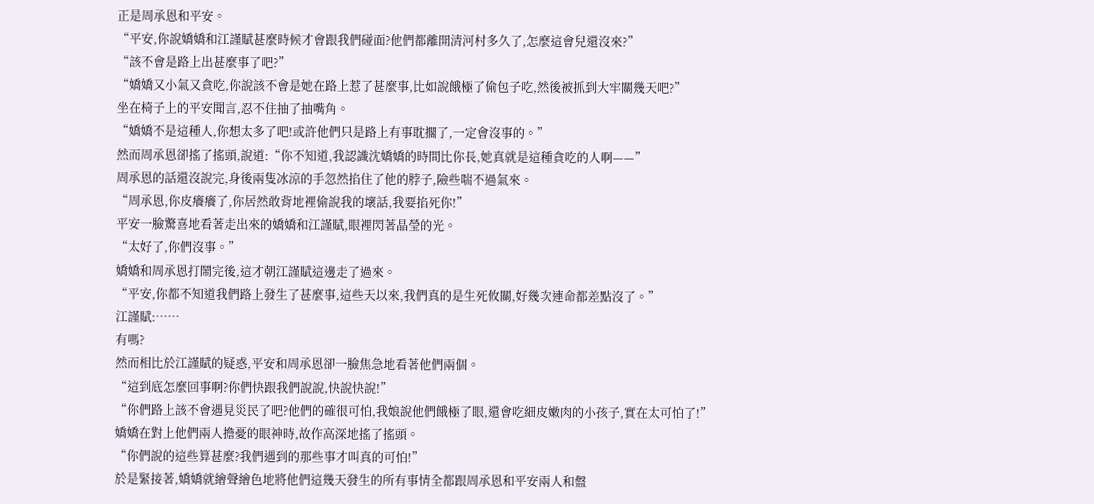正是周承恩和平安。
“平安,你說嬌嬌和江謹賦甚麼時候才會跟我們碰面?他們都離開清河村多久了,怎麼這會兒還沒來?”
“該不會是路上出甚麼事了吧?”
“嬌嬌又小氣又貪吃,你說該不會是她在路上惹了甚麼事,比如說餓極了偷包子吃,然後被抓到大牢關幾天吧?”
坐在椅子上的平安聞言,忍不住抽了抽嘴角。
“嬌嬌不是這種人,你想太多了吧!或許他們只是路上有事耽擱了,一定會沒事的。”
然而周承恩卻搖了搖頭,說道:“你不知道,我認識沈嬌嬌的時間比你長,她真就是這種貪吃的人啊——”
周承恩的話還沒說完,身後兩隻冰涼的手忽然掐住了他的脖子,險些喘不過氣來。
“周承恩,你皮癢癢了,你居然敢背地裡偷說我的壞話,我要掐死你!”
平安一臉驚喜地看著走出來的嬌嬌和江謹賦,眼裡閃著晶瑩的光。
“太好了,你們沒事。”
嬌嬌和周承恩打鬧完後,這才朝江謹賦這邊走了過來。
“平安,你都不知道我們路上發生了甚麼事,這些天以來,我們真的是生死攸關,好幾次連命都差點沒了。”
江謹賦:……
有嗎?
然而相比於江謹賦的疑惑,平安和周承恩卻一臉焦急地看著他們兩個。
“這到底怎麼回事啊?你們快跟我們說說,快說快說!”
“你們路上該不會遇見災民了吧?他們的確很可怕,我娘說他們餓極了眼,還會吃細皮嫩肉的小孩子,實在太可怕了!”
嬌嬌在對上他們兩人擔憂的眼神時,故作高深地搖了搖頭。
“你們說的這些算甚麼?我們遇到的那些事才叫真的可怕!”
於是緊接著,嬌嬌就繪聲繪色地將他們這幾天發生的所有事情全都跟周承恩和平安兩人和盤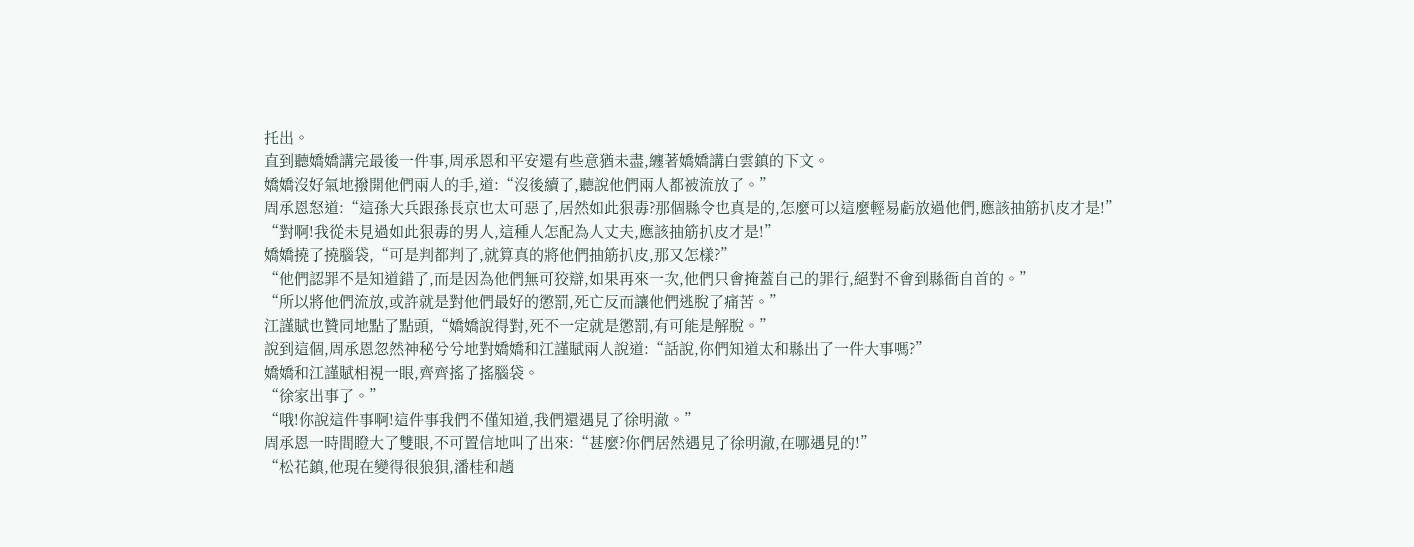托出。
直到聽嬌嬌講完最後一件事,周承恩和平安還有些意猶未盡,纏著嬌嬌講白雲鎮的下文。
嬌嬌沒好氣地撥開他們兩人的手,道:“沒後續了,聽說他們兩人都被流放了。”
周承恩怒道:“這孫大兵跟孫長京也太可惡了,居然如此狠毒?那個縣令也真是的,怎麼可以這麼輕易虧放過他們,應該抽筋扒皮才是!”
“對啊!我從未見過如此狠毒的男人,這種人怎配為人丈夫,應該抽筋扒皮才是!”
嬌嬌撓了撓腦袋,“可是判都判了,就算真的將他們抽筋扒皮,那又怎樣?”
“他們認罪不是知道錯了,而是因為他們無可狡辯,如果再來一次,他們只會掩蓋自己的罪行,絕對不會到縣衙自首的。”
“所以將他們流放,或許就是對他們最好的懲罰,死亡反而讓他們逃脫了痛苦。”
江謹賦也贊同地點了點頭,“嬌嬌說得對,死不一定就是懲罰,有可能是解脫。”
說到這個,周承恩忽然神秘兮兮地對嬌嬌和江謹賦兩人說道:“話說,你們知道太和縣出了一件大事嗎?”
嬌嬌和江謹賦相視一眼,齊齊搖了搖腦袋。
“徐家出事了。”
“哦!你說這件事啊!這件事我們不僅知道,我們還遇見了徐明澈。”
周承恩一時間瞪大了雙眼,不可置信地叫了出來:“甚麼?你們居然遇見了徐明澈,在哪遇見的!”
“松花鎮,他現在變得很狼狽,潘桂和趙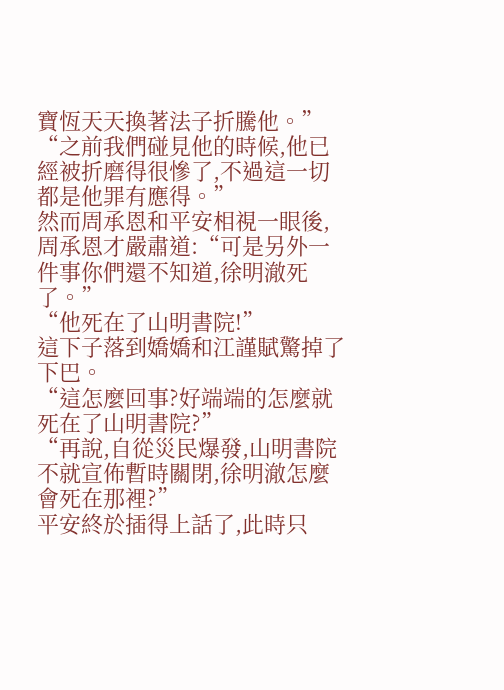寶恆天天換著法子折騰他。”
“之前我們碰見他的時候,他已經被折磨得很慘了,不過這一切都是他罪有應得。”
然而周承恩和平安相視一眼後,周承恩才嚴肅道:“可是另外一件事你們還不知道,徐明澈死了。”
“他死在了山明書院!”
這下子落到嬌嬌和江謹賦驚掉了下巴。
“這怎麼回事?好端端的怎麼就死在了山明書院?”
“再說,自從災民爆發,山明書院不就宣佈暫時關閉,徐明澈怎麼會死在那裡?”
平安終於插得上話了,此時只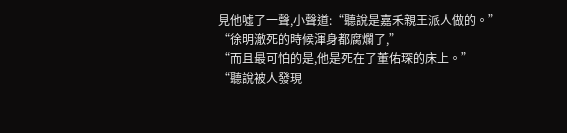見他噓了一聲,小聲道:“聽說是嘉禾親王派人做的。”
“徐明澈死的時候渾身都腐爛了,”
“而且最可怕的是,他是死在了董佑琛的床上。”
“聽說被人發現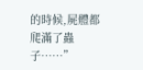的時候,屍體都爬滿了蟲子……”